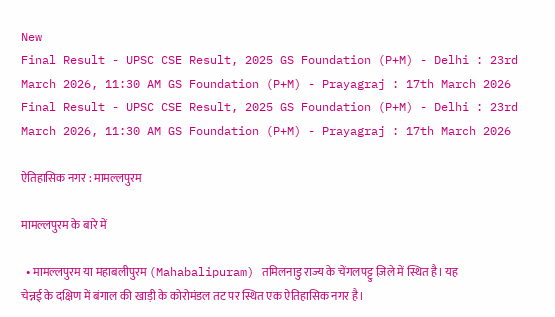New
Final Result - UPSC CSE Result, 2025 GS Foundation (P+M) - Delhi : 23rd March 2026, 11:30 AM GS Foundation (P+M) - Prayagraj : 17th March 2026 Final Result - UPSC CSE Result, 2025 GS Foundation (P+M) - Delhi : 23rd March 2026, 11:30 AM GS Foundation (P+M) - Prayagraj : 17th March 2026

ऐतिहासिक नगर : मामल्लपुरम

मामल्लपुरम के बारे में

  • मामल्लपुरम या महाबलीपुरम (Mahabalipuram) तमिलनाडु राज्य के चेंगलपट्टु ज़िले में स्थित है। यह चेन्नई के दक्षिण में बंगाल की खाड़ी के कोरोमंडल तट पर स्थित एक ऐतिहासिक नगर है।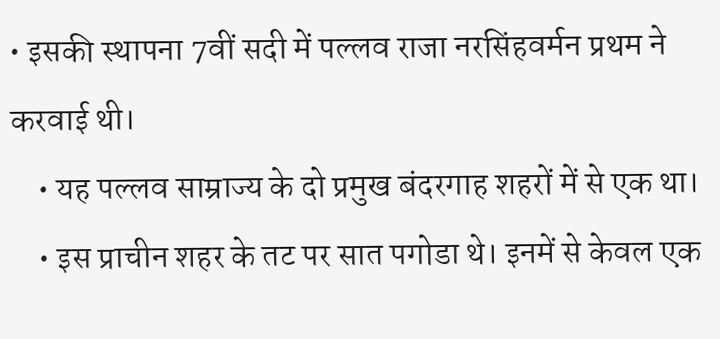• इसकी स्थापना 7वीं सदी में पल्लव राजा नरसिंहवर्मन प्रथम ने करवाई थी।
    • यह पल्लव साम्राज्य के दो प्रमुख बंदरगाह शहरों में से एक था।
    • इस प्राचीन शहर के तट पर सात पगोडा थे। इनमें से केवल एक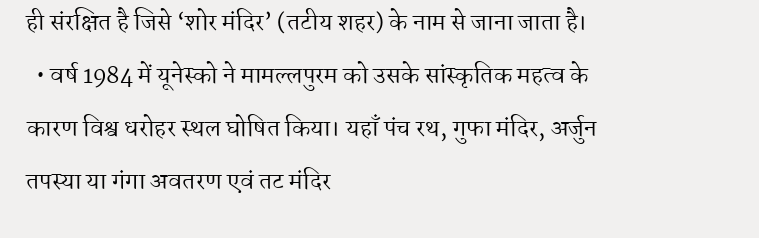ही संरक्षित है जिसे ‘शोर मंदिर’ (तटीय शहर) के नाम से जाना जाता है।
  • वर्ष 1984 में यूनेस्को ने मामल्लपुरम को उसके सांस्कृतिक महत्व के कारण विश्व धरोहर स्थल घोषित किया। यहाँ पंच रथ, गुफा मंदिर, अर्जुन तपस्या या गंगा अवतरण एवं तट मंदिर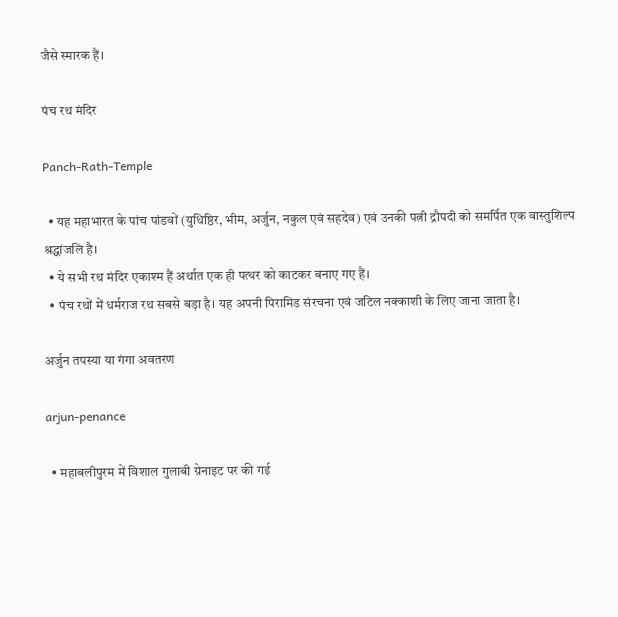जैसे स्मारक हैं।

पंच रथ मंदिर

Panch-Rath-Temple

  • यह महाभारत के पांच पांडवों (युधिष्ठिर, भीम, अर्जुन, नकुल एवं सहदेव) एवं उनकी पत्नी द्रौपदी को समर्पित एक वास्तुशिल्प श्रद्धांजलि है।
  • ये सभी रथ मंदिर एकाश्म हैं अर्थात एक ही पत्थर को काटकर बनाए गए हैं।
  • पंच रथों में धर्मराज रथ सबसे बड़ा है। यह अपनी पिरामिड संरचना एवं जटिल नक्काशी के लिए जाना जाता है।

अर्जुन तपस्या या गंगा अवतरण

arjun-penance

  • महाबलीपुरम में विशाल गुलाबी ग्रेनाइट पर की गई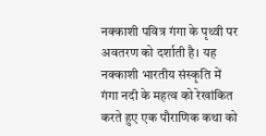नक्काशी पवित्र गंगा के पृथ्वी पर अवतरण को दर्शाती है। यह नक्काशी भारतीय संस्कृति में गंगा नदी के महत्व को रेखांकित करते हुए एक पौराणिक कथा को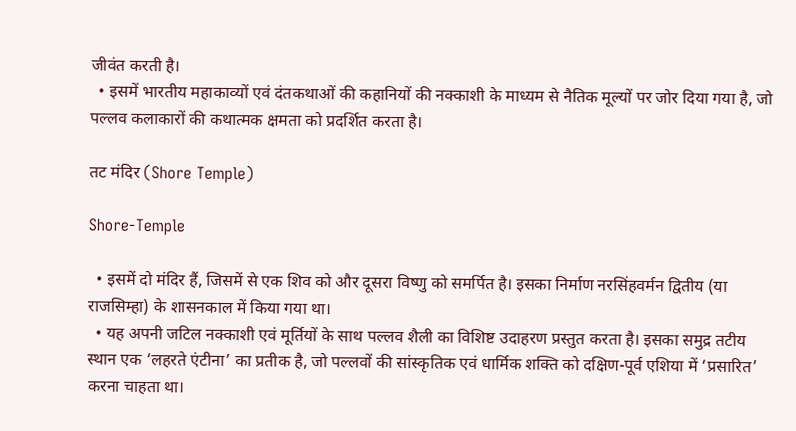जीवंत करती है।
  • इसमें भारतीय महाकाव्यों एवं दंतकथाओं की कहानियों की नक्काशी के माध्यम से नैतिक मूल्यों पर जोर दिया गया है, जो पल्लव कलाकारों की कथात्मक क्षमता को प्रदर्शित करता है।

तट मंदिर (Shore Temple)

Shore-Temple

  • इसमें दो मंदिर हैं, जिसमें से एक शिव को और दूसरा विष्णु को समर्पित है। इसका निर्माण नरसिंहवर्मन द्वितीय (या राजसिम्हा) के शासनकाल में किया गया था।
  • यह अपनी जटिल नक्काशी एवं मूर्तियों के साथ पल्लव शैली का विशिष्ट उदाहरण प्रस्तुत करता है। इसका समुद्र तटीय स्थान एक ‘लहरते एंटीना’ का प्रतीक है, जो पल्लवों की सांस्कृतिक एवं धार्मिक शक्ति को दक्षिण-पूर्व एशिया में ‘प्रसारित’ करना चाहता था।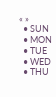« »
  • SUN
  • MON
  • TUE
  • WED
  • THU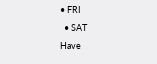• FRI
  • SAT
Have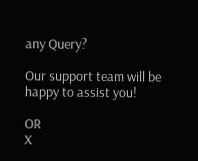any Query?

Our support team will be happy to assist you!

OR
X